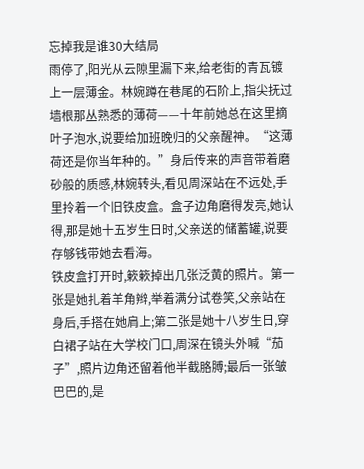忘掉我是谁30大结局
雨停了,阳光从云隙里漏下来,给老街的青瓦镀上一层薄金。林婉蹲在巷尾的石阶上,指尖抚过墙根那丛熟悉的薄荷——十年前她总在这里摘叶子泡水,说要给加班晚归的父亲醒神。“这薄荷还是你当年种的。”身后传来的声音带着磨砂般的质感,林婉转头,看见周深站在不远处,手里拎着一个旧铁皮盒。盒子边角磨得发亮,她认得,那是她十五岁生日时,父亲送的储蓄罐,说要存够钱带她去看海。
铁皮盒打开时,簌簌掉出几张泛黄的照片。第一张是她扎着羊角辫,举着满分试卷笑,父亲站在身后,手搭在她肩上;第二张是她十八岁生日,穿白裙子站在大学校门口,周深在镜头外喊“茄子”,照片边角还留着他半截胳膊;最后一张皱巴巴的,是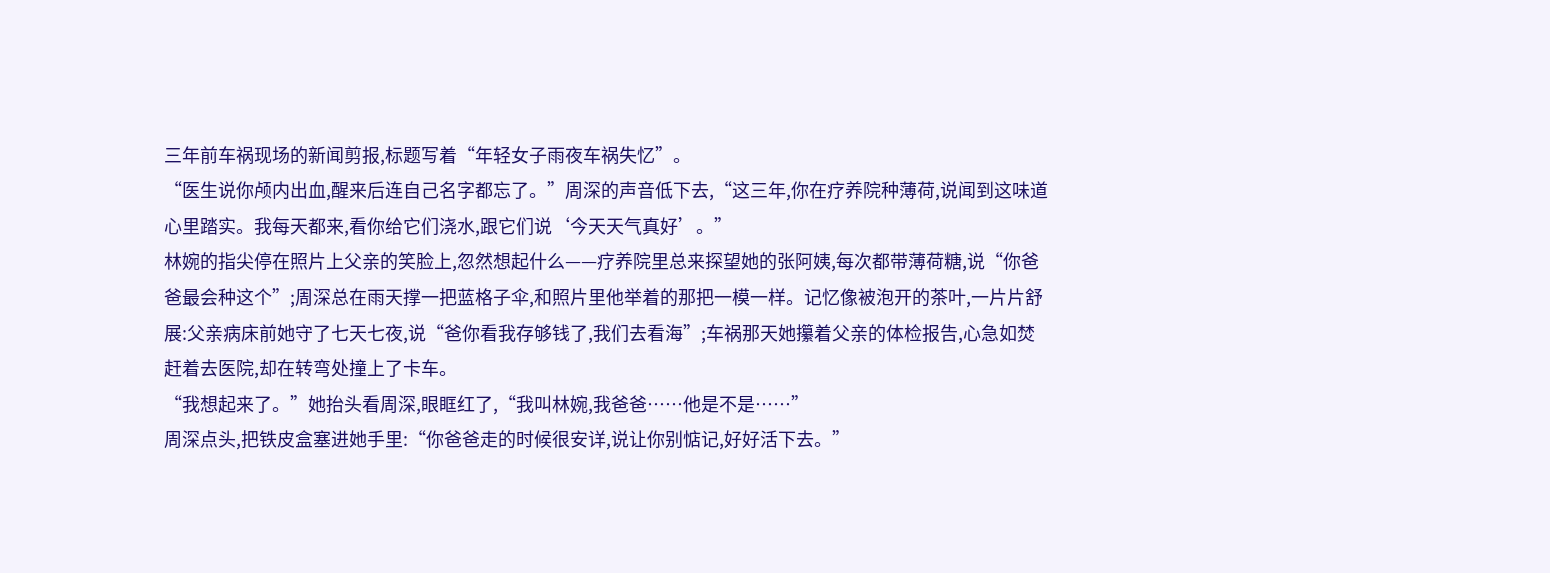三年前车祸现场的新闻剪报,标题写着“年轻女子雨夜车祸失忆”。
“医生说你颅内出血,醒来后连自己名字都忘了。”周深的声音低下去,“这三年,你在疗养院种薄荷,说闻到这味道心里踏实。我每天都来,看你给它们浇水,跟它们说‘今天天气真好’。”
林婉的指尖停在照片上父亲的笑脸上,忽然想起什么——疗养院里总来探望她的张阿姨,每次都带薄荷糖,说“你爸爸最会种这个”;周深总在雨天撑一把蓝格子伞,和照片里他举着的那把一模一样。记忆像被泡开的茶叶,一片片舒展:父亲病床前她守了七天七夜,说“爸你看我存够钱了,我们去看海”;车祸那天她攥着父亲的体检报告,心急如焚赶着去医院,却在转弯处撞上了卡车。
“我想起来了。”她抬头看周深,眼眶红了,“我叫林婉,我爸爸……他是不是……”
周深点头,把铁皮盒塞进她手里:“你爸爸走的时候很安详,说让你别惦记,好好活下去。”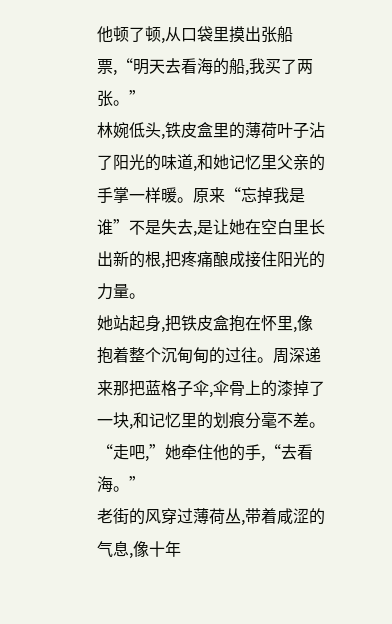他顿了顿,从口袋里摸出张船票,“明天去看海的船,我买了两张。”
林婉低头,铁皮盒里的薄荷叶子沾了阳光的味道,和她记忆里父亲的手掌一样暖。原来“忘掉我是谁”不是失去,是让她在空白里长出新的根,把疼痛酿成接住阳光的力量。
她站起身,把铁皮盒抱在怀里,像抱着整个沉甸甸的过往。周深递来那把蓝格子伞,伞骨上的漆掉了一块,和记忆里的划痕分毫不差。
“走吧,”她牵住他的手,“去看海。”
老街的风穿过薄荷丛,带着咸涩的气息,像十年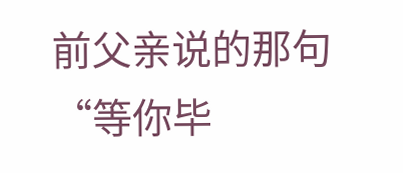前父亲说的那句“等你毕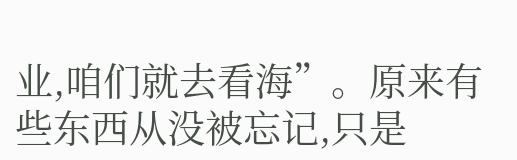业,咱们就去看海”。原来有些东西从没被忘记,只是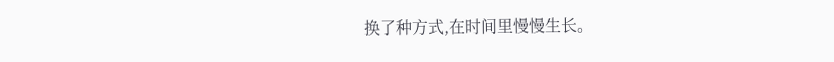换了种方式,在时间里慢慢生长。